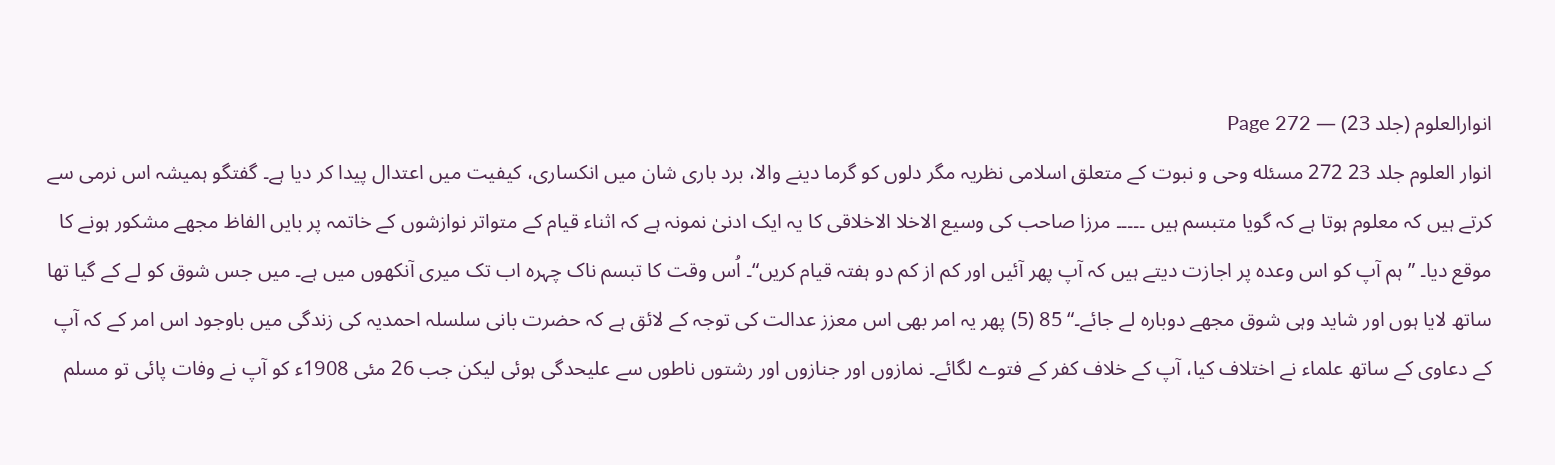انوارالعلوم (جلد 23) — Page 272
انوار العلوم جلد 23 272 مسئله وحی و نبوت کے متعلق اسلامی نظریہ مگر دلوں کو گرما دینے والا، برد باری شان میں انکساری، کیفیت میں اعتدال پیدا کر دیا ہے۔ گفتگو ہمیشہ اس نرمی سے کرتے ہیں کہ معلوم ہوتا ہے کہ گویا متبسم ہیں ۔۔۔۔۔ مرزا صاحب کی وسیع الاخلا الاخلاقی کا یہ ایک ادنیٰ نمونہ ہے کہ اثناء قیام کے متواتر نوازشوں کے خاتمہ پر بایں الفاظ مجھے مشکور ہونے کا موقع دیا۔ ”ہم آپ کو اس وعدہ پر اجازت دیتے ہیں کہ آپ پھر آئیں اور کم از کم دو ہفتہ قیام کریں“۔ اُس وقت کا تبسم ناک چہرہ اب تک میری آنکھوں میں ہے۔ میں جس شوق کو لے کے گیا تھا ساتھ لایا ہوں اور شاید وہی شوق مجھے دوبارہ لے جائے۔“ 85 (5) پھر یہ امر بھی اس معزز عدالت کی توجہ کے لائق ہے کہ حضرت بانی سلسلہ احمدیہ کی زندگی میں باوجود اس امر کے کہ آپ کے دعاوی کے ساتھ علماء نے اختلاف کیا، آپ کے خلاف کفر کے فتوے لگائے۔ نمازوں اور جنازوں اور رشتوں ناطوں سے علیحدگی ہوئی لیکن جب 26 مئی 1908ء کو آپ نے وفات پائی تو مسلم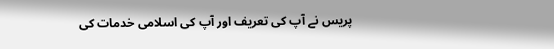پریس نے آپ کی تعریف اور آپ کی اسلامی خدمات کی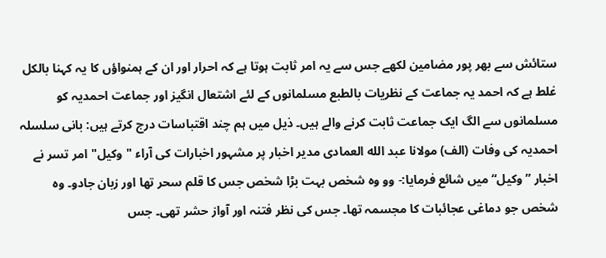ستائش سے بھر پور مضامین لکھے جس سے یہ امر ثابت ہوتا ہے کہ احرار اور ان کے ہمنواؤں کا یہ کہنا بالکل غلط ہے کہ احمد یہ جماعت کے نظریات بالطبع مسلمانوں کے لئے اشتعال انگیز اور جماعت احمدیہ کو مسلمانوں سے الگ ایک جماعت ثابت کرنے والے ہیں۔ ذیل میں ہم چند اقتباسات درج کرتے ہیں: بانی سلسلہ احمدیہ کی وفات (الف) مولانا عبد الله العمادی مدیر اخبار پر مشہور اخبارات کی آراء "وکیل" امر تسر نے اخبار ” وکیل“ میں شائع فرمایا:- وو وہ شخص بہت بڑا شخص جس کا قلم سحر تھا اور زبان جادو۔ وہ شخص جو دماغی عجائبات کا مجسمہ تھا۔ جس کی نظر فتنہ اور آواز حشر تھی۔ جس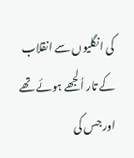کی انگلیوں سے انقلاب کے تار اُلجھے ہوئے تھے اور جس کی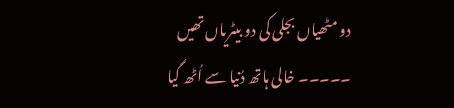دو مٹھیاں بجلی کی دو بیٹریاں تھیں ۔۔۔۔۔ خالی ہاتھ دُنیا سے اُٹھ گیا